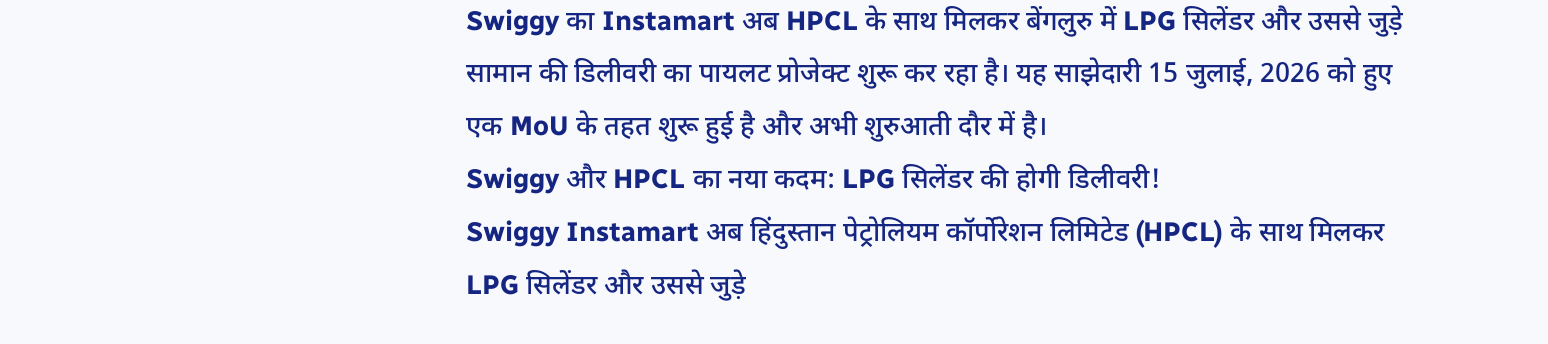Swiggy का Instamart अब HPCL के साथ मिलकर बेंगलुरु में LPG सिलेंडर और उससे जुड़े सामान की डिलीवरी का पायलट प्रोजेक्ट शुरू कर रहा है। यह साझेदारी 15 जुलाई, 2026 को हुए एक MoU के तहत शुरू हुई है और अभी शुरुआती दौर में है।
Swiggy और HPCL का नया कदम: LPG सिलेंडर की होगी डिलीवरी!
Swiggy Instamart अब हिंदुस्तान पेट्रोलियम कॉर्पोरेशन लिमिटेड (HPCL) के साथ मिलकर LPG सिलेंडर और उससे जुड़े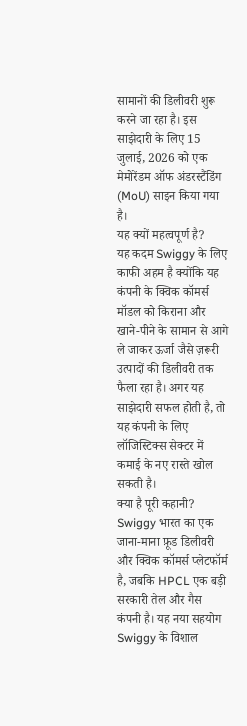सामानों की डिलीवरी शुरू करने जा रहा है। इस साझेदारी के लिए 15 जुलाई, 2026 को एक मेमोरेंडम ऑफ अंडरस्टैंडिंग (MoU) साइन किया गया है।
यह क्यों महत्वपूर्ण है?
यह कदम Swiggy के लिए काफी अहम है क्योंकि यह कंपनी के क्विक कॉमर्स मॉडल को किराना और खाने-पीने के सामान से आगे ले जाकर ऊर्जा जैसे ज़रूरी उत्पादों की डिलीवरी तक फैला रहा है। अगर यह साझेदारी सफल होती है, तो यह कंपनी के लिए लॉजिस्टिक्स सेक्टर में कमाई के नए रास्ते खोल सकती है।
क्या है पूरी कहानी?
Swiggy भारत का एक जाना-माना फ़ूड डिलीवरी और क्विक कॉमर्स प्लेटफॉर्म है, जबकि HPCL एक बड़ी सरकारी तेल और गैस कंपनी है। यह नया सहयोग Swiggy के विशाल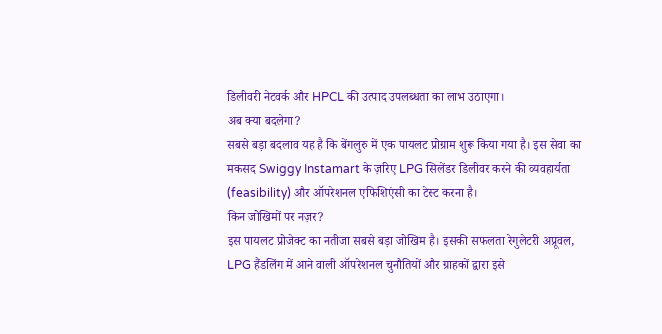डिलीवरी नेटवर्क और HPCL की उत्पाद उपलब्धता का लाभ उठाएगा।
अब क्या बदलेगा?
सबसे बड़ा बदलाव यह है कि बेंगलुरु में एक पायलट प्रोग्राम शुरू किया गया है। इस सेवा का मकसद Swiggy Instamart के ज़रिए LPG सिलेंडर डिलीवर करने की व्यवहार्यता (feasibility) और ऑपरेशनल एफिशिएंसी का टेस्ट करना है।
किन जोखिमों पर नज़र?
इस पायलट प्रोजेक्ट का नतीजा सबसे बड़ा जोखिम है। इसकी सफलता रेगुलेटरी अप्रूवल, LPG हैंडलिंग में आने वाली ऑपरेशनल चुनौतियों और ग्राहकों द्वारा इसे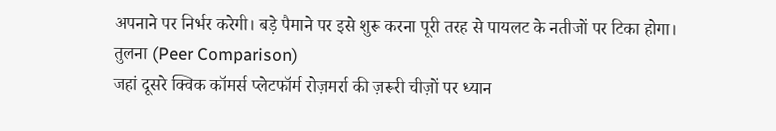अपनाने पर निर्भर करेगी। बड़े पैमाने पर इसे शुरू करना पूरी तरह से पायलट के नतीजों पर टिका होगा।
तुलना (Peer Comparison)
जहां दूसरे क्विक कॉमर्स प्लेटफॉर्म रोज़मर्रा की ज़रूरी चीज़ों पर ध्यान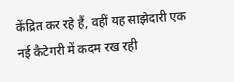केंद्रित कर रहे हैं, वहीं यह साझेदारी एक नई कैटेगरी में कदम रख रही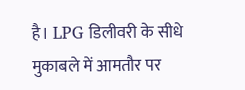है। LPG डिलीवरी के सीधे मुकाबले में आमतौर पर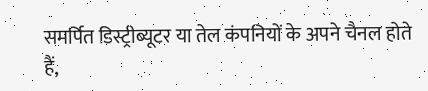समर्पित डिस्ट्रीब्यूटर या तेल कंपनियों के अपने चैनल होते हैं,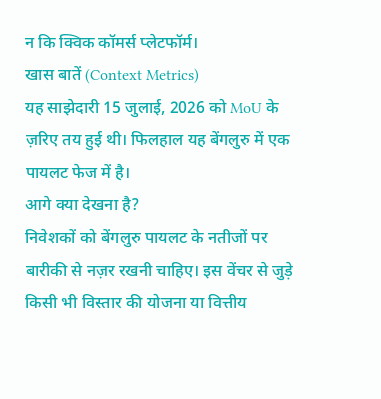न कि क्विक कॉमर्स प्लेटफॉर्म।
खास बातें (Context Metrics)
यह साझेदारी 15 जुलाई, 2026 को MoU के ज़रिए तय हुई थी। फिलहाल यह बेंगलुरु में एक पायलट फेज में है।
आगे क्या देखना है?
निवेशकों को बेंगलुरु पायलट के नतीजों पर बारीकी से नज़र रखनी चाहिए। इस वेंचर से जुड़े किसी भी विस्तार की योजना या वित्तीय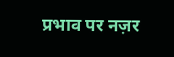प्रभाव पर नज़र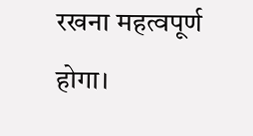रखना महत्वपूर्ण होगा।